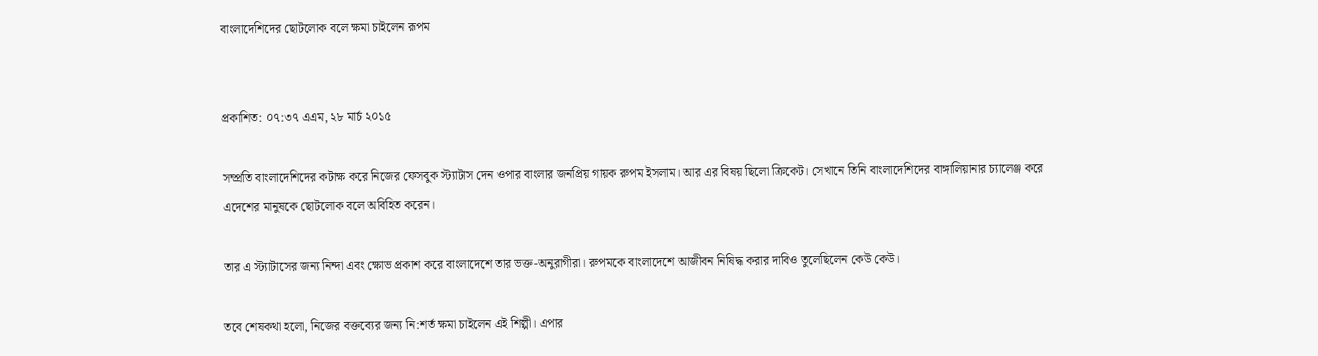বাংলাদেশিদের ছোটলোক বলে ক্ষমা চাইলেন রূপম


প্রকাশিত: ০৭:৩৭ এএম, ২৮ মার্চ ২০১৫

সম্প্রতি বাংলাদেশিদের কটাক্ষ করে নিজের ফেসবুক স্ট্যাটাস দেন ওপার বাংলার জনপ্রিয় গায়ক রুপম ইসলাম। আর এর বিষয় ছিলো ক্রিকেট। সেখানে তিনি বাংলাদেশিদের বাঙ্গালিয়ানার চ্যালেঞ্জ করে এদেশের মানুষকে ছোটলোক বলে অবিহিত করেন।

তার এ স্ট্যাটাসের জন্য নিন্দা এবং ক্ষোভ প্রকাশ করে বাংলাদেশে তার ভক্ত-অনুরাগীরা। রুপমকে বাংলাদেশে আজীবন নিষিদ্ধ করার দাবিও তুলেছিলেন কেউ কেউ।

তবে শেষকথা হলো, নিজের বক্তব্যের জন্য নি:শর্ত ক্ষমা চাইলেন এই শিল্পী। এপার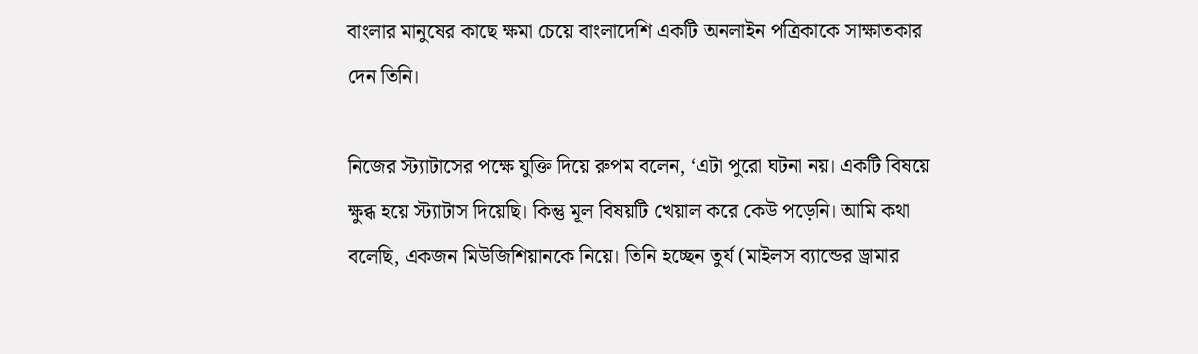বাংলার মানুষের কাছে ক্ষমা চেয়ে বাংলাদেশি একটি অনলাইন পত্রিকাকে সাক্ষাতকার দেন তিনি।

নিজের স্ট্যাটাসের পক্ষে যুক্তি দিয়ে রুপম বলেন, ‘এটা পুরো ঘটনা নয়। একটি বিষয়ে ক্ষুব্ধ হয়ে স্ট্যাটাস দিয়েছি। কিন্তু মূল বিষয়টি খেয়াল করে কেউ পড়েনি। আমি কথা বলেছি, একজন মিউজিশিয়ানকে নিয়ে। তিনি হচ্ছেন তুর্য (মাইলস ব্যান্ডের ড্রামার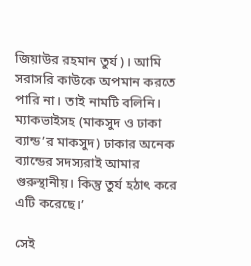জিয়াউর রহমান তুর্য)। আমি সরাসরি কাউকে অপমান করতে পারি না। তাই নামটি বলিনি। ম্যাকভাইসহ (মাকসুদ ও ঢাকা ব্যান্ড’র মাকসুদ) ঢাকার অনেক ব্যান্ডের সদস্যরাই আমার গুরুস্থানীয়। কিন্তু তুর্য হঠাৎ করে এটি করেছে।’

সেই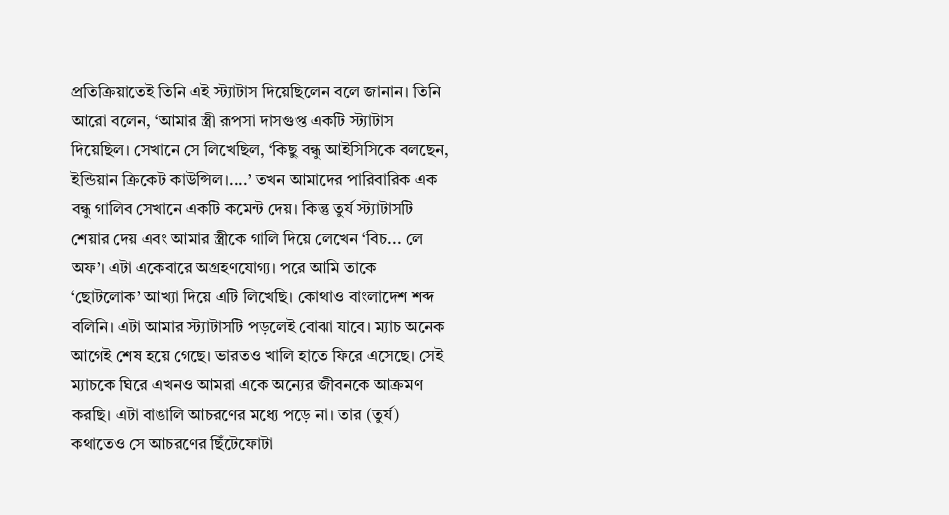প্রতিক্রিয়াতেই তিনি এই স্ট্যাটাস দিয়েছিলেন বলে জানান। তিনি আরো বলেন, ‘আমার স্ত্রী রূপসা দাসগুপ্ত একটি স্ট্যাটাস দিয়েছিল। সেখানে সে লিখেছিল, ‘কিছু বন্ধু আইসিসিকে বলছেন, ইন্ডিয়ান ক্রিকেট কাউন্সিল।....’ তখন আমাদের পারিবারিক এক বন্ধু গালিব সেখানে একটি কমেন্ট দেয়। কিন্তু তুর্য স্ট্যাটাসটি শেয়ার দেয় এবং আমার স্ত্রীকে গালি দিয়ে লেখেন ‘বিচ... লে অফ’। এটা একেবারে অগ্রহণযোগ্য। পরে আমি তাকে ‘ছোটলোক’ আখ্যা দিয়ে এটি লিখেছি। কোথাও বাংলাদেশ শব্দ বলিনি। এটা আমার স্ট্যাটাসটি পড়লেই বোঝা যাবে। ম্যাচ অনেক আগেই শেষ হয়ে গেছে। ভারতও খালি হাতে ফিরে এসেছে। সেই ম্যাচকে ঘিরে এখনও আমরা একে অন্যের জীবনকে আক্রমণ করছি। এটা বাঙালি আচরণের মধ্যে পড়ে না। তার (তুর্য) কথাতেও সে আচরণের ছিঁটেফোটা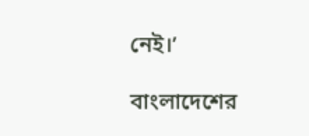নেই।’

বাংলাদেশের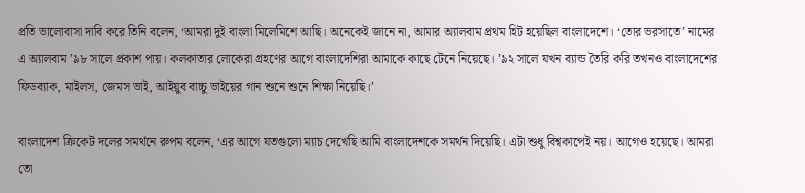প্রতি ভালোবাসা দাবি করে তিনি বলেন, ‘আমরা দুই বাংলা মিলেমিশে আছি। অনেকেই জানে না, আমার অ্যালবাম প্রথম হিট হয়েছিল বাংলাদেশে। ‘তোর ভরসাতে’ নামের এ অ্যালবাম ’৯৮ সালে প্রকাশ পায়। কলকাতার লোকেরা গ্রহণের আগে বাংলাদেশিরা আমাকে কাছে টেনে নিয়েছে। ’৯২ সালে যখন ব্যান্ড তৈরি করি তখনও বাংলাদেশের ফিডব্যাক, মাইলস, জেমস ভাই, আইয়ুব বাচ্চু ভাইয়ের গান শুনে শুনে শিক্ষা নিয়েছি।’

বাংলাদেশ ক্রিকেট দলের সমর্থনে রুপম বলেন, ‘এর আগে যতগুলো ম্যাচ দেখেছি আমি বাংলাদেশকে সমর্থন দিয়েছি। এটা শুধু বিশ্বকাপেই নয়। আগেও হয়েছে। আমরা তো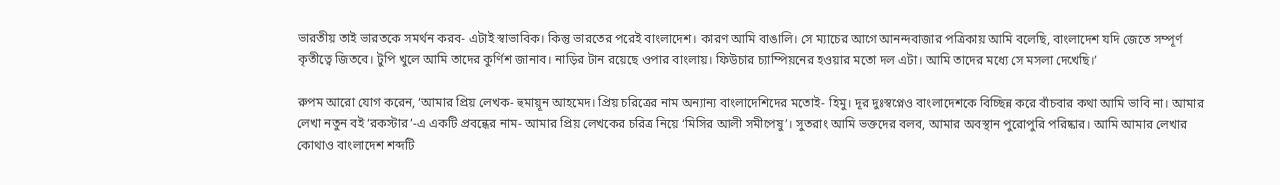ভারতীয় তাই ভারতকে সমর্থন করব- এটাই স্বাভাবিক। কিন্তু ভারতের পরেই বাংলাদেশ। কারণ আমি বাঙালি। সে ম্যাচের আগে আনন্দবাজার পত্রিকায় আমি বলেছি, বাংলাদেশ যদি জেতে সম্পূর্ণ কৃতীত্বে জিতবে। টুপি খুলে আমি তাদের কুর্ণিশ জানাব। নাড়ির টান রয়েছে ওপার বাংলায়। ফিউচার চ্যাম্পিয়নের হওয়ার মতো দল এটা। আমি তাদের মধ্যে সে মসলা দেখেছি।’

রুপম আরো যোগ করেন, ‘আমার প্রিয় লেখক- হুমায়ূন আহমেদ। প্রিয় চরিত্রের নাম অন্যান্য বাংলাদেশিদের মতোই- হিমু। দূর দুঃস্বপ্নেও বাংলাদেশকে বিচ্ছিন্ন করে বাঁচবার কথা আমি ভাবি না। আমার লেখা নতুন বই ‘রকস্টার’-এ একটি প্রবন্ধের নাম- আমার প্রিয় লেখকের চরিত্র নিয়ে ‘মিসির আলী সমীপেষু’। সুতরাং আমি ভক্তদের বলব, আমার অবস্থান পুরোপুরি পরিষ্কার। আমি আমার লেখার কোথাও বাংলাদেশ শব্দটি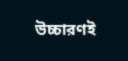উচ্চারণই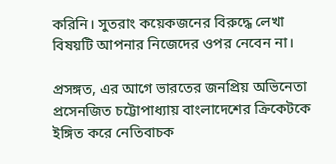করিনি। সুতরাং কয়েকজনের বিরুদ্ধে লেখা বিষয়টি আপনার নিজেদের ওপর নেবেন না।

প্রসঙ্গত, এর আগে ভারতের জনপ্রিয় অভিনেতা প্রসেনজিত চট্টোপাধ্যায় বাংলাদেশের ক্রিকেটকে ইঙ্গিত করে নেতিবাচক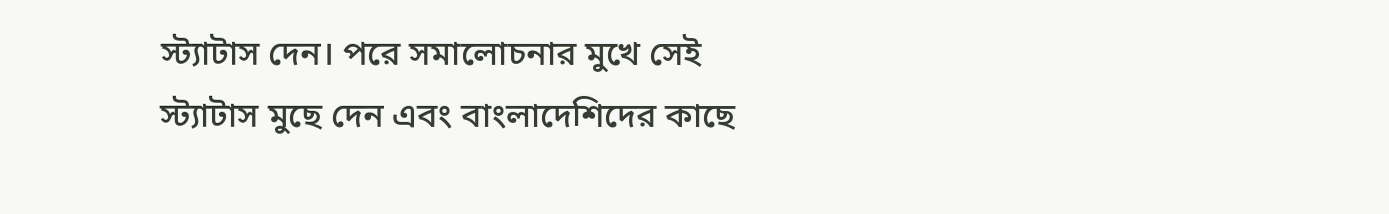স্ট্যাটাস দেন। পরে সমালোচনার মুখে সেই স্ট্যাটাস মুছে দেন এবং বাংলাদেশিদের কাছে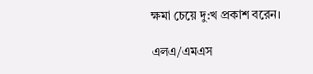ক্ষমা চেয়ে দু:খ প্রকাশ বরেন।

এলএ/এমএস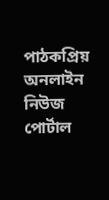পাঠকপ্রিয় অনলাইন নিউজ পোর্টাল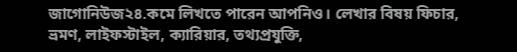জাগোনিউজ২৪.কমে লিখতে পারেন আপনিও। লেখার বিষয় ফিচার, ভ্রমণ, লাইফস্টাইল, ক্যারিয়ার, তথ্যপ্রযুক্তি,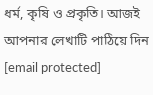ধর্ম, কৃষি ও প্রকৃতি। আজই আপনার লেখাটি পাঠিয়ে দিন [email protected]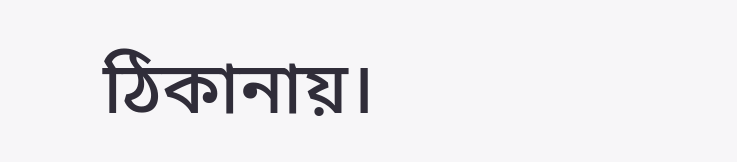ঠিকানায়।